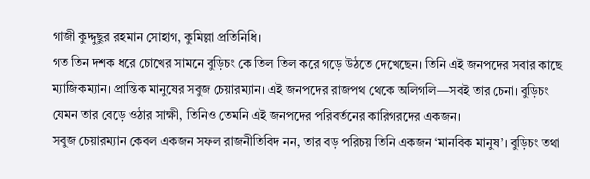গাজী কুদ্দুছুর রহমান সোহাগ, কুমিল্লা প্রতিনিধি।
গত তিন দশক ধরে চোখের সামনে বুড়িচং কে তিল তিল করে গড়ে উঠতে দেখেছেন। তিনি এই জনপদের সবার কাছে ম্যাজিকম্যান। প্রান্তিক মানুষের সবুজ চেয়ারম্যান। এই জনপদের রাজপথ থেকে অলিগলি—সবই তার চেনা। বুড়িচং যেমন তার বেড়ে ওঠার সাক্ষী, তিনিও তেমনি এই জনপদের পরিবর্তনের কারিগরদের একজন।
সবুজ চেয়ারম্যান কেবল একজন সফল রাজনীতিবিদ নন, তার বড় পরিচয় তিনি একজন ‘মানবিক মানুষ’। বুড়িচং তথা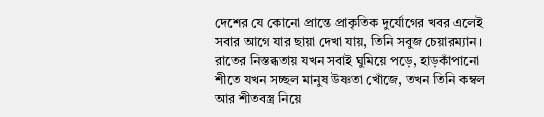দেশের যে কোনো প্রান্তে প্রাকৃতিক দুর্যোগের খবর এলেই সবার আগে যার ছায়া দেখা যায়, তিনি সবুজ চেয়ারম্যান। রাতের নিস্তব্ধতায় যখন সবাই ঘুমিয়ে পড়ে, হাড়কাঁপানো শীতে যখন সচ্ছল মানুষ উষ্ণতা খোঁজে, তখন তিনি কম্বল আর শীতবস্ত্র নিয়ে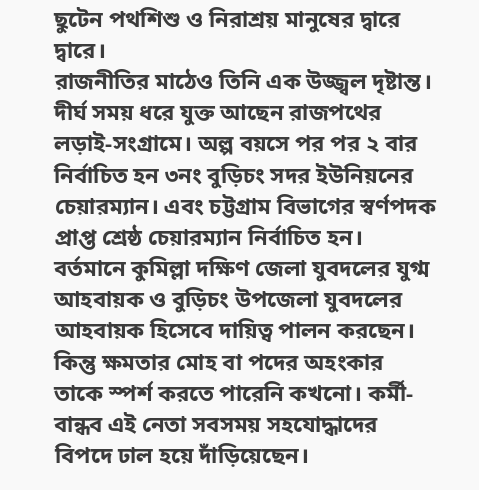ছুটেন পথশিশু ও নিরাশ্রয় মানুষের দ্বারে দ্বারে।
রাজনীতির মাঠেও তিনি এক উজ্জ্বল দৃষ্টান্ত। দীর্ঘ সময় ধরে যুক্ত আছেন রাজপথের লড়াই-সংগ্রামে। অল্প বয়সে পর পর ২ বার নির্বাচিত হন ৩নং বুড়িচং সদর ইউনিয়নের চেয়ারম্যান। এবং চট্টগ্রাম বিভাগের স্বর্ণপদক প্রাপ্ত শ্রেষ্ঠ চেয়ারম্যান নির্বাচিত হন। বর্তমানে কুমিল্লা দক্ষিণ জেলা যুবদলের যুগ্ম আহবায়ক ও বুড়িচং উপজেলা যুবদলের আহবায়ক হিসেবে দায়িত্ব পালন করছেন। কিন্তু ক্ষমতার মোহ বা পদের অহংকার তাকে স্পর্শ করতে পারেনি কখনো। কর্মী-বান্ধব এই নেতা সবসময় সহযোদ্ধাদের বিপদে ঢাল হয়ে দাঁড়িয়েছেন।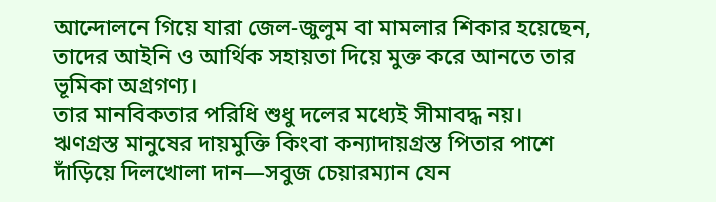আন্দোলনে গিয়ে যারা জেল-জুলুম বা মামলার শিকার হয়েছেন, তাদের আইনি ও আর্থিক সহায়তা দিয়ে মুক্ত করে আনতে তার ভূমিকা অগ্রগণ্য।
তার মানবিকতার পরিধি শুধু দলের মধ্যেই সীমাবদ্ধ নয়।
ঋণগ্রস্ত মানুষের দায়মুক্তি কিংবা কন্যাদায়গ্রস্ত পিতার পাশে দাঁড়িয়ে দিলখোলা দান—সবুজ চেয়ারম্যান যেন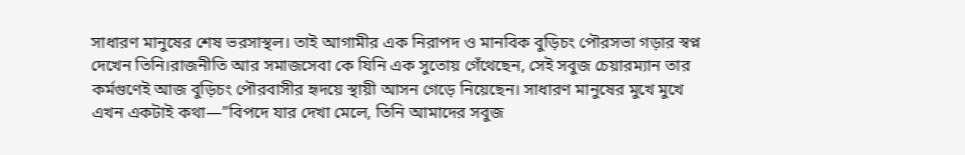সাধারণ মানুষের শেষ ভরসাস্থল। তাই আগামীর এক নিরাপদ ও মানবিক বুড়িচং পৌরসভা গড়ার স্বপ্ন দেখেন তিনি।রাজনীতি আর সমাজসেবা কে যিনি এক সুতোয় গেঁথেছেন, সেই সবুজ চেয়ারম্যান তার কর্মগুণেই আজ বুড়িচং পৌরবাসীর হৃদয়ে স্থায়ী আসন গেড়ে নিয়েছেন। সাধারণ মানুষের মুখে মুখে এখন একটাই কথা—”বিপদে যার দেখা মেলে, তিনি আমাদের সবুজ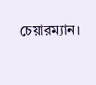চেয়ারম্যান।